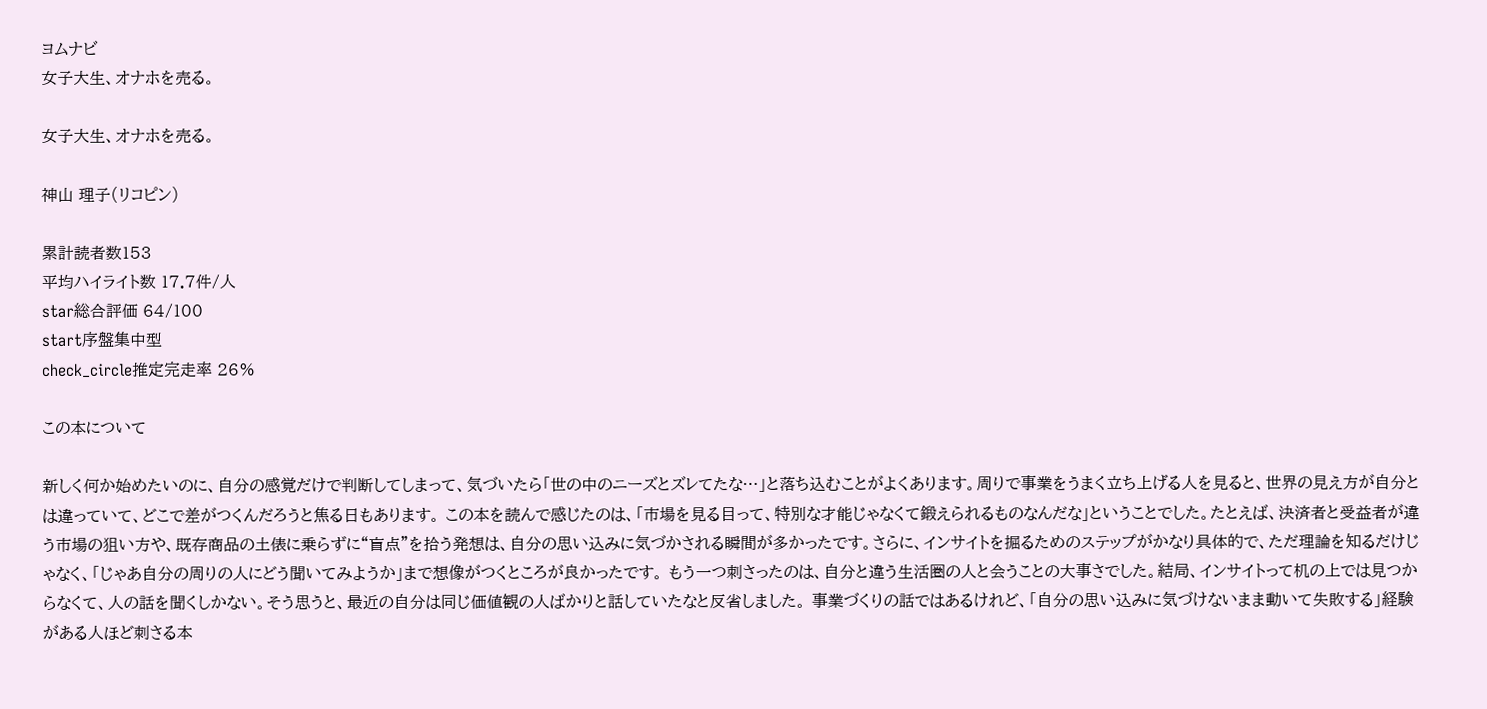ヨムナビ
女子大生、オナホを売る。

女子大生、オナホを売る。

神山 理子(リコピン)

累計読者数153
平均ハイライト数 17.7件/人
star総合評価 64/100
start序盤集中型
check_circle推定完走率 26%

この本について

新しく何か始めたいのに、自分の感覚だけで判断してしまって、気づいたら「世の中のニーズとズレてたな…」と落ち込むことがよくあります。周りで事業をうまく立ち上げる人を見ると、世界の見え方が自分とは違っていて、どこで差がつくんだろうと焦る日もあります。 この本を読んで感じたのは、「市場を見る目って、特別な才能じゃなくて鍛えられるものなんだな」ということでした。たとえば、決済者と受益者が違う市場の狙い方や、既存商品の土俵に乗らずに“盲点”を拾う発想は、自分の思い込みに気づかされる瞬間が多かったです。さらに、インサイトを掘るためのステップがかなり具体的で、ただ理論を知るだけじゃなく、「じゃあ自分の周りの人にどう聞いてみようか」まで想像がつくところが良かったです。 もう一つ刺さったのは、自分と違う生活圏の人と会うことの大事さでした。結局、インサイトって机の上では見つからなくて、人の話を聞くしかない。そう思うと、最近の自分は同じ価値観の人ばかりと話していたなと反省しました。 事業づくりの話ではあるけれど、「自分の思い込みに気づけないまま動いて失敗する」経験がある人ほど刺さる本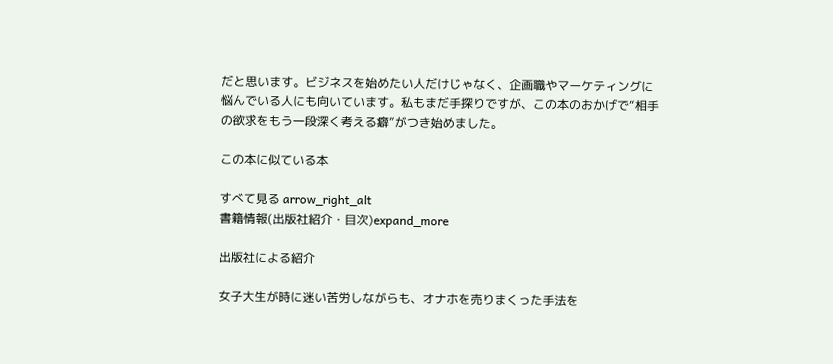だと思います。ビジネスを始めたい人だけじゃなく、企画職やマーケティングに悩んでいる人にも向いています。私もまだ手探りですが、この本のおかげで“相手の欲求をもう一段深く考える癖”がつき始めました。

この本に似ている本

すべて見る arrow_right_alt
書籍情報(出版社紹介・目次)expand_more

出版社による紹介

女子大生が時に迷い苦労しながらも、オナホを売りまくった手法を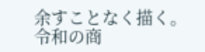余すことなく描く。令和の商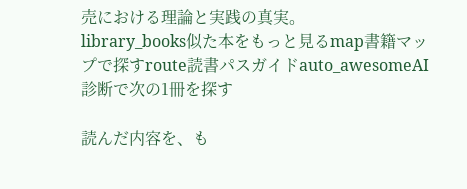売における理論と実践の真実。
library_books似た本をもっと見るmap書籍マップで探すroute読書パスガイドauto_awesomeAI診断で次の1冊を探す

読んだ内容を、も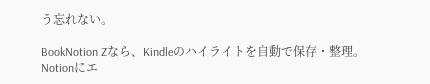う忘れない。

BookNotion Zなら、Kindleのハイライトを自動で保存・整理。Notionにエ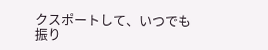クスポートして、いつでも振り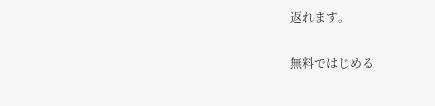返れます。

無料ではじめる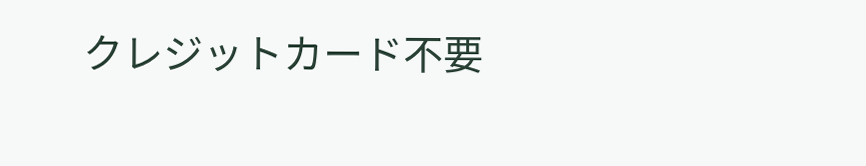クレジットカード不要